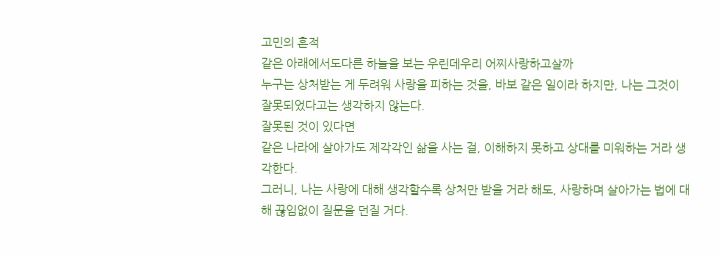고민의 흔적
같은 아래에서도다른 하늘을 보는 우린데우리 어찌사랑하고살까
누구는 상처받는 게 두려워 사랑을 피하는 것을, 바보 같은 일이라 하지만, 나는 그것이 잘못되었다고는 생각하지 않는다.
잘못된 것이 있다면
같은 나라에 살아가도 제각각인 삶을 사는 걸, 이해하지 못하고 상대를 미워하는 거라 생각한다.
그러니, 나는 사랑에 대해 생각할수록 상처만 받을 거라 해도, 사랑하며 살아가는 법에 대해 끊임없이 질문을 던질 거다.